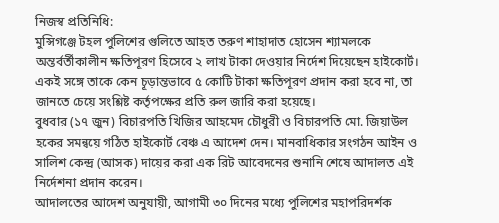নিজস্ব প্রতিনিধি:
মুন্সিগঞ্জে টহল পুলিশের গুলিতে আহত তরুণ শাহাদাত হোসেন শ্যামলকে অন্তর্বর্তীকালীন ক্ষতিপূরণ হিসেবে ২ লাখ টাকা দেওয়ার নির্দেশ দিয়েছেন হাইকোর্ট। একই সঙ্গে তাকে কেন চূড়ান্তভাবে ৫ কোটি টাকা ক্ষতিপূরণ প্রদান করা হবে না, তা জানতে চেয়ে সংশ্লিষ্ট কর্তৃপক্ষের প্রতি রুল জারি করা হয়েছে।
বুধবার (১৭ জুন) বিচারপতি খিজির আহমেদ চৌধুরী ও বিচারপতি মো. জিয়াউল হকের সমন্বয়ে গঠিত হাইকোর্ট বেঞ্চ এ আদেশ দেন। মানবাধিকার সংগঠন আইন ও সালিশ কেন্দ্র (আসক) দায়ের করা এক রিট আবেদনের শুনানি শেষে আদালত এই নির্দেশনা প্রদান করেন।
আদালতের আদেশ অনুযায়ী, আগামী ৩০ দিনের মধ্যে পুলিশের মহাপরিদর্শক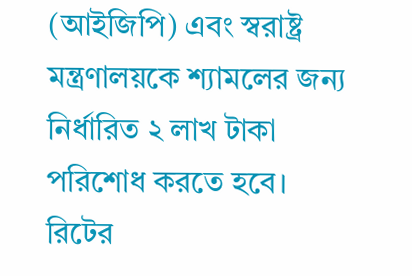(আইজিপি) এবং স্বরাষ্ট্র মন্ত্রণালয়কে শ্যামলের জন্য নির্ধারিত ২ লাখ টাকা পরিশোধ করতে হবে।
রিটের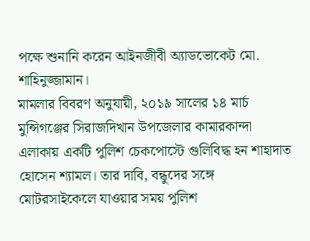পক্ষে শুনানি করেন আইনজীবী অ্যাডভোকেট মো. শাহিনুজ্জামান।
মামলার বিবরণ অনুযায়ী, ২০১৯ সালের ১৪ মার্চ মুন্সিগঞ্জের সিরাজদিখান উপজেলার কামারকান্দা এলাকায় একটি পুলিশ চেকপোস্টে গুলিবিদ্ধ হন শাহাদাত হোসেন শ্যামল। তার দাবি, বন্ধুদের সঙ্গে মোটরসাইকেলে যাওয়ার সময় পুলিশ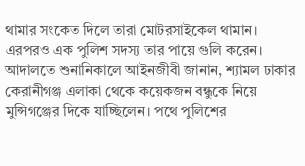থামার সংকেত দিলে তারা মোটরসাইকেল থামান। এরপরও এক পুলিশ সদস্য তার পায়ে গুলি করেন।
আদালতে শুনানিকালে আইনজীবী জানান, শ্যামল ঢাকার কেরানীগঞ্জ এলাকা থেকে কয়েকজন বন্ধুকে নিয়ে মুন্সিগঞ্জের দিকে যাচ্ছিলেন। পথে পুলিশের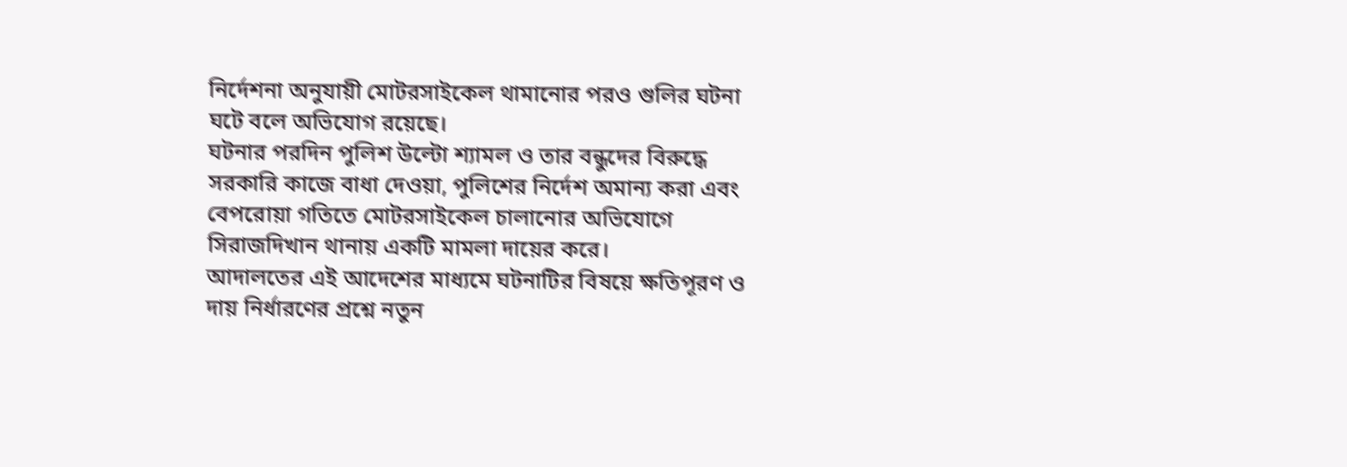নির্দেশনা অনুযায়ী মোটরসাইকেল থামানোর পরও গুলির ঘটনা ঘটে বলে অভিযোগ রয়েছে।
ঘটনার পরদিন পুলিশ উল্টো শ্যামল ও তার বন্ধুদের বিরুদ্ধে সরকারি কাজে বাধা দেওয়া, পুলিশের নির্দেশ অমান্য করা এবং বেপরোয়া গতিতে মোটরসাইকেল চালানোর অভিযোগে সিরাজদিখান থানায় একটি মামলা দায়ের করে।
আদালতের এই আদেশের মাধ্যমে ঘটনাটির বিষয়ে ক্ষতিপূরণ ও দায় নির্ধারণের প্রশ্নে নতুন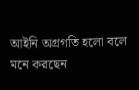আইনি অগ্রগতি হলো বলে মনে করছেন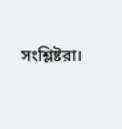সংশ্লিষ্টরা।